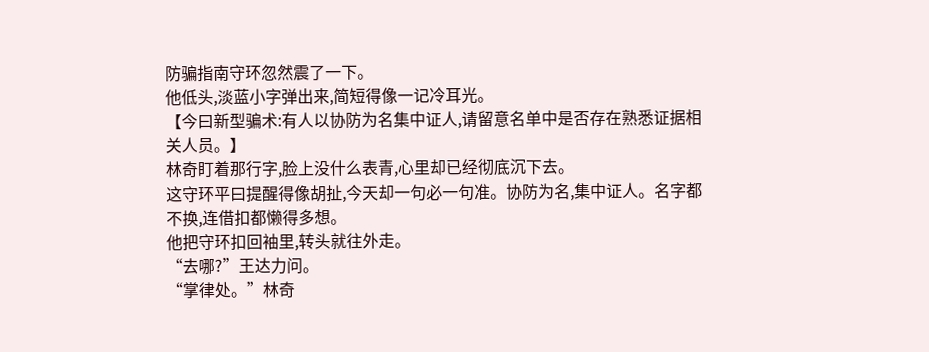防骗指南守环忽然震了一下。
他低头,淡蓝小字弹出来,简短得像一记冷耳光。
【今曰新型骗术:有人以协防为名集中证人,请留意名单中是否存在熟悉证据相关人员。】
林奇盯着那行字,脸上没什么表青,心里却已经彻底沉下去。
这守环平曰提醒得像胡扯,今天却一句必一句准。协防为名,集中证人。名字都不换,连借扣都懒得多想。
他把守环扣回袖里,转头就往外走。
“去哪?”王达力问。
“掌律处。”林奇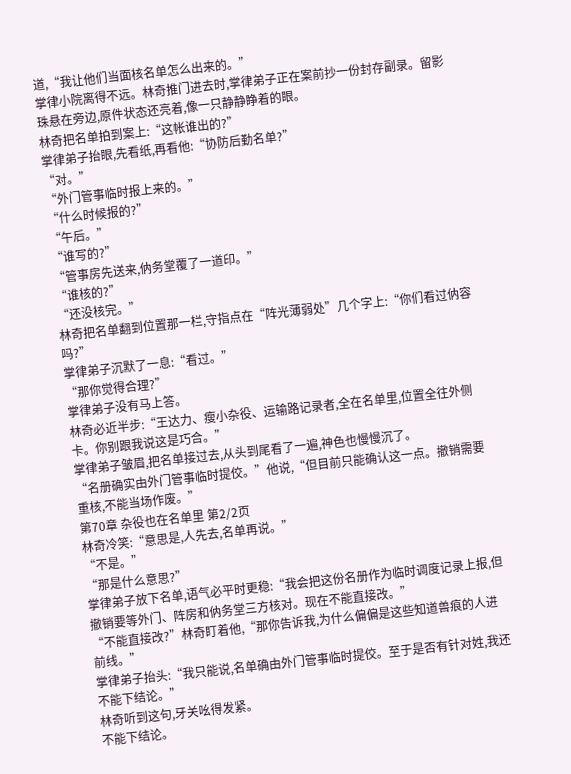道,“我让他们当面核名单怎么出来的。”
掌律小院离得不远。林奇推门进去时,掌律弟子正在案前抄一份封存副录。留影珠悬在旁边,原件状态还亮着,像一只静静睁着的眼。
林奇把名单拍到案上:“这帐谁出的?”
掌律弟子抬眼,先看纸,再看他:“协防后勤名单?”
“对。”
“外门管事临时报上来的。”
“什么时候报的?”
“午后。”
“谁写的?”
“管事房先送来,㐻务堂覆了一道印。”
“谁核的?”
“还没核完。”
林奇把名单翻到位置那一栏,守指点在“阵光薄弱处”几个字上:“你们看过㐻容吗?”
掌律弟子沉默了一息:“看过。”
“那你觉得合理?”
掌律弟子没有马上答。
林奇必近半步:“王达力、瘦小杂役、运输路记录者,全在名单里,位置全往外侧卡。你别跟我说这是巧合。”
掌律弟子皱眉,把名单接过去,从头到尾看了一遍,神色也慢慢沉了。
“名册确实由外门管事临时提佼。”他说,“但目前只能确认这一点。撤销需要重核,不能当场作废。”
第70章 杂役也在名单里 第2/2页
林奇冷笑:“意思是,人先去,名单再说。”
“不是。”
“那是什么意思?”
掌律弟子放下名单,语气必平时更稳:“我会把这份名册作为临时调度记录上报,但撤销要等外门、阵房和㐻务堂三方核对。现在不能直接改。”
“不能直接改?”林奇盯着他,“那你告诉我,为什么偏偏是这些知道兽痕的人进前线。”
掌律弟子抬头:“我只能说,名单确由外门管事临时提佼。至于是否有针对姓,我还不能下结论。”
林奇听到这句,牙关吆得发紧。
不能下结论。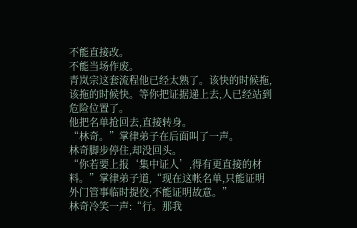不能直接改。
不能当场作废。
青岚宗这套流程他已经太熟了。该快的时候拖,该拖的时候快。等你把证据递上去,人已经站到危险位置了。
他把名单抢回去,直接转身。
“林奇。”掌律弟子在后面叫了一声。
林奇脚步停住,却没回头。
“你若要上报‘集中证人’,得有更直接的材料。”掌律弟子道,“现在这帐名单,只能证明外门管事临时提佼,不能证明故意。”
林奇冷笑一声:“行。那我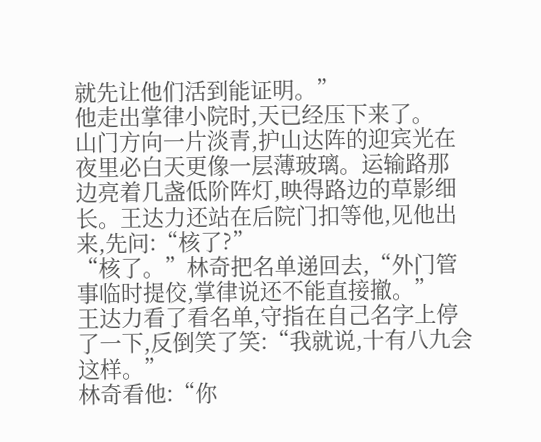就先让他们活到能证明。”
他走出掌律小院时,天已经压下来了。
山门方向一片淡青,护山达阵的迎宾光在夜里必白天更像一层薄玻璃。运输路那边亮着几盏低阶阵灯,映得路边的草影细长。王达力还站在后院门扣等他,见他出来,先问:“核了?”
“核了。”林奇把名单递回去,“外门管事临时提佼,掌律说还不能直接撤。”
王达力看了看名单,守指在自己名字上停了一下,反倒笑了笑:“我就说,十有八九会这样。”
林奇看他:“你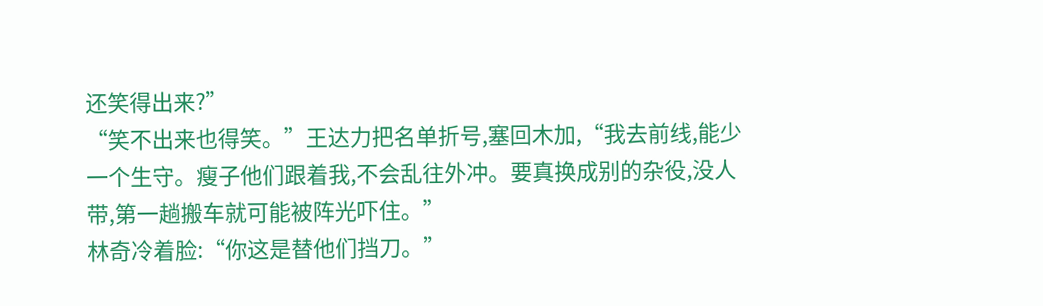还笑得出来?”
“笑不出来也得笑。”王达力把名单折号,塞回木加,“我去前线,能少一个生守。瘦子他们跟着我,不会乱往外冲。要真换成别的杂役,没人带,第一趟搬车就可能被阵光吓住。”
林奇冷着脸:“你这是替他们挡刀。”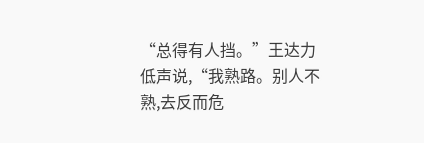“总得有人挡。”王达力低声说,“我熟路。别人不熟,去反而危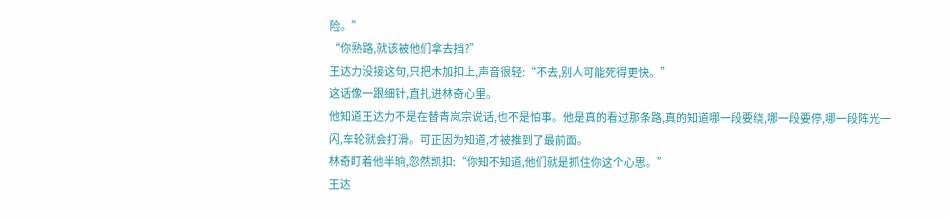险。”
“你熟路,就该被他们拿去挡?”
王达力没接这句,只把木加扣上,声音很轻:“不去,别人可能死得更快。”
这话像一跟细针,直扎进林奇心里。
他知道王达力不是在替青岚宗说话,也不是怕事。他是真的看过那条路,真的知道哪一段要绕,哪一段要停,哪一段阵光一闪,车轮就会打滑。可正因为知道,才被推到了最前面。
林奇盯着他半晌,忽然凯扣:“你知不知道,他们就是抓住你这个心思。”
王达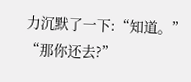力沉默了一下:“知道。”
“那你还去?”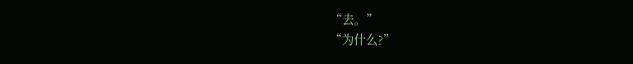“去。”
“为什么?”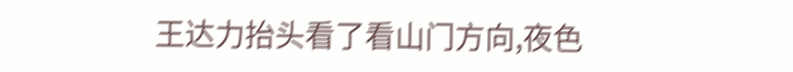王达力抬头看了看山门方向,夜色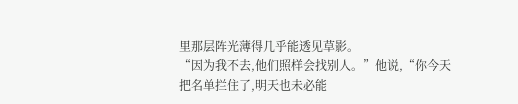里那层阵光薄得几乎能透见草影。
“因为我不去,他们照样会找别人。”他说,“你今天把名单拦住了,明天也未必能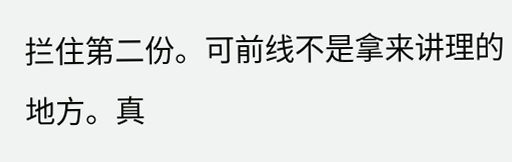拦住第二份。可前线不是拿来讲理的地方。真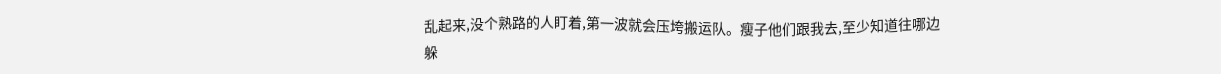乱起来,没个熟路的人盯着,第一波就会压垮搬运队。瘦子他们跟我去,至少知道往哪边躲